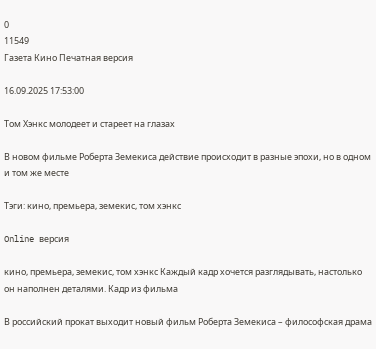0
11549
Газета Кино Печатная версия

16.09.2025 17:53:00

Том Хэнкс молодеет и стареет на глазах

В новом фильме Роберта Земекиса действие происходит в разные эпохи, но в одном и том же месте

Тэги: кино, премьера, земекис, том хэнкс

Online версия

кино, премьера, земекис, том хэнкс Каждый кадр хочется разглядывать, настолько он наполнен деталями. Кадр из фильма

В российский прокат выходит новый фильм Роберта Земекиса – философская драма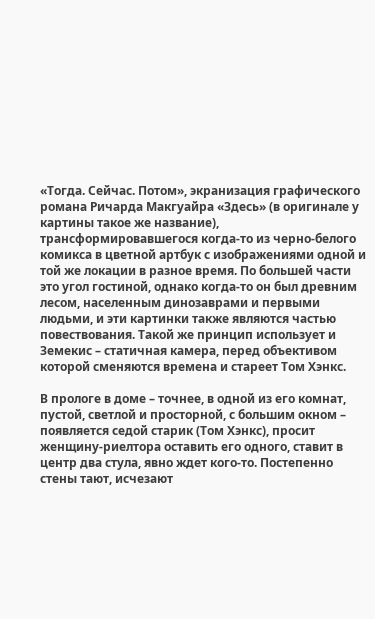«Тогда. Сейчас. Потом», экранизация графического романа Ричарда Макгуайра «Здесь» (в оригинале у картины такое же название), трансформировавшегося когда-то из черно-белого комикса в цветной артбук с изображениями одной и той же локации в разное время. По большей части это угол гостиной, однако когда-то он был древним лесом, населенным динозаврами и первыми людьми, и эти картинки также являются частью повествования. Такой же принцип использует и Земекис – статичная камера, перед объективом которой сменяются времена и стареет Том Хэнкс.

В прологе в доме – точнее, в одной из его комнат, пустой, светлой и просторной, с большим окном – появляется седой старик (Том Хэнкс), просит женщину-риелтора оставить его одного, ставит в центр два стула, явно ждет кого-то. Постепенно стены тают, исчезают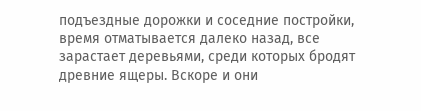подъездные дорожки и соседние постройки, время отматывается далеко назад, все зарастает деревьями, среди которых бродят древние ящеры. Вскоре и они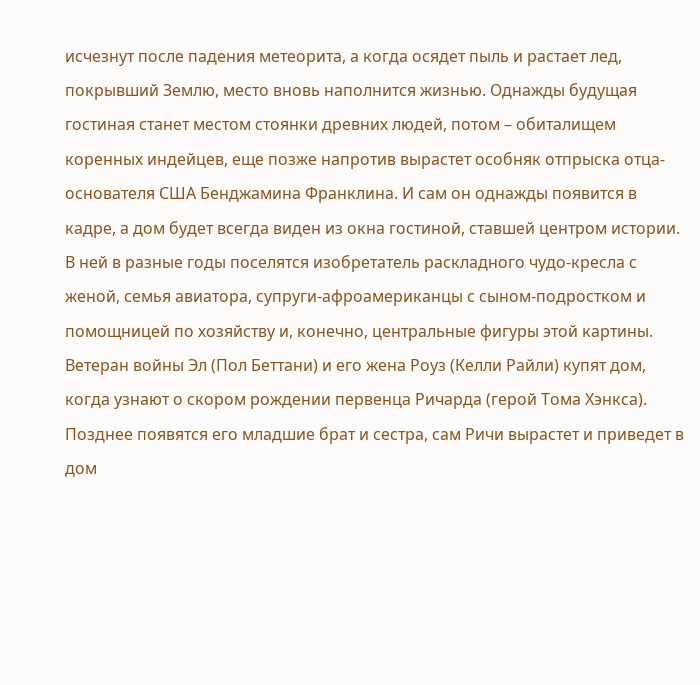исчезнут после падения метеорита, а когда осядет пыль и растает лед, покрывший Землю, место вновь наполнится жизнью. Однажды будущая гостиная станет местом стоянки древних людей, потом – обиталищем коренных индейцев, еще позже напротив вырастет особняк отпрыска отца-основателя США Бенджамина Франклина. И сам он однажды появится в кадре, а дом будет всегда виден из окна гостиной, ставшей центром истории. В ней в разные годы поселятся изобретатель раскладного чудо-кресла с женой, семья авиатора, супруги-афроамериканцы с сыном-подростком и помощницей по хозяйству и, конечно, центральные фигуры этой картины. Ветеран войны Эл (Пол Беттани) и его жена Роуз (Келли Райли) купят дом, когда узнают о скором рождении первенца Ричарда (герой Тома Хэнкса). Позднее появятся его младшие брат и сестра, сам Ричи вырастет и приведет в дом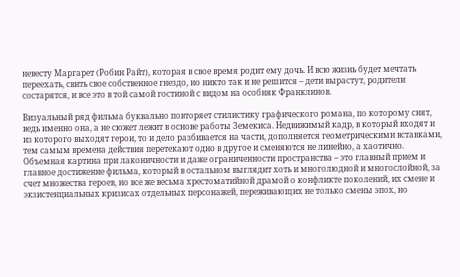невесту Маргарет (Робин Райт), которая в свое время родит ему дочь. И всю жизнь будет мечтать переехать, свить свое собственное гнездо, но никто так и не решится – дети вырастут, родители состарятся, и все это в той самой гостиной с видом на особняк Франклинов.

Визуальный ряд фильма буквально повторяет стилистику графического романа, по которому снят, ведь именно она, а не сюжет лежит в основе работы Земекиса. Недвижимый кадр, в который входят и из которого выходят герои, то и дело разбивается на части, дополняется геометрическими вставками, тем самым времена действия перетекают одно в другое и сменяются не линейно, а хаотично. Объемная картина при лаконичности и даже ограниченности пространства – это главный прием и главное достижение фильма, который в остальном выглядит хоть и многолюдной и многослойной, за счет множества героев, но все же весьма хрестоматийной драмой о конфликте поколений, их смене и экзистенциальных кризисах отдельных персонажей, переживающих не только смены эпох, но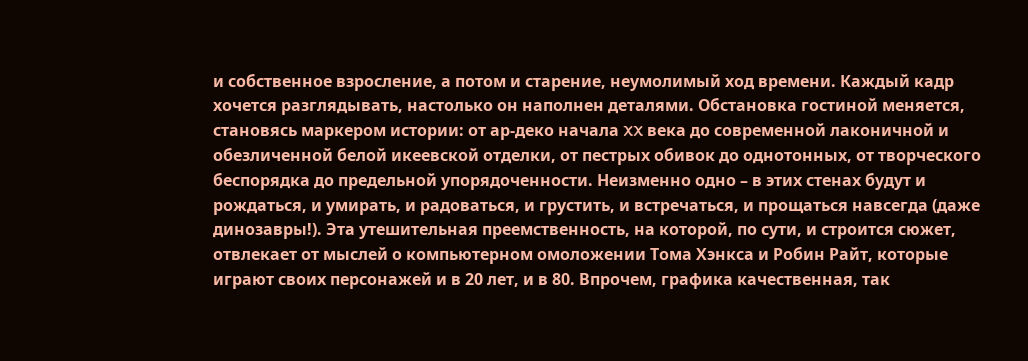и собственное взросление, а потом и старение, неумолимый ход времени. Каждый кадр хочется разглядывать, настолько он наполнен деталями. Обстановка гостиной меняется, становясь маркером истории: от ар-деко начала XX века до современной лаконичной и обезличенной белой икеевской отделки, от пестрых обивок до однотонных, от творческого беспорядка до предельной упорядоченности. Неизменно одно – в этих стенах будут и рождаться, и умирать, и радоваться, и грустить, и встречаться, и прощаться навсегда (даже динозавры!). Эта утешительная преемственность, на которой, по сути, и строится сюжет, отвлекает от мыслей о компьютерном омоложении Тома Хэнкса и Робин Райт, которые играют своих персонажей и в 20 лет, и в 80. Впрочем, графика качественная, так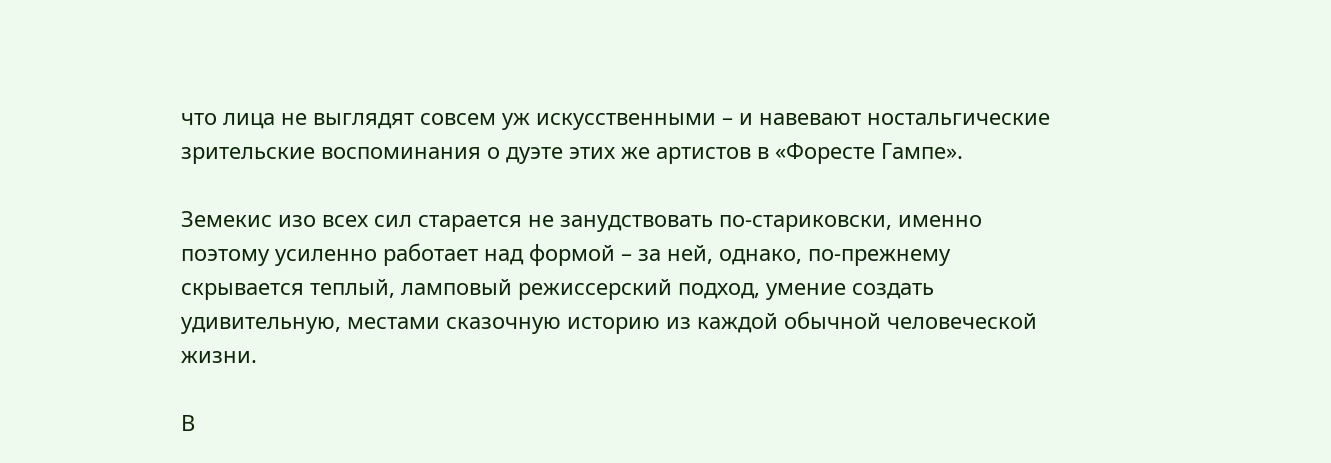что лица не выглядят совсем уж искусственными – и навевают ностальгические зрительские воспоминания о дуэте этих же артистов в «Форесте Гампе».

Земекис изо всех сил старается не занудствовать по-стариковски, именно поэтому усиленно работает над формой – за ней, однако, по-прежнему скрывается теплый, ламповый режиссерский подход, умение создать удивительную, местами сказочную историю из каждой обычной человеческой жизни.

В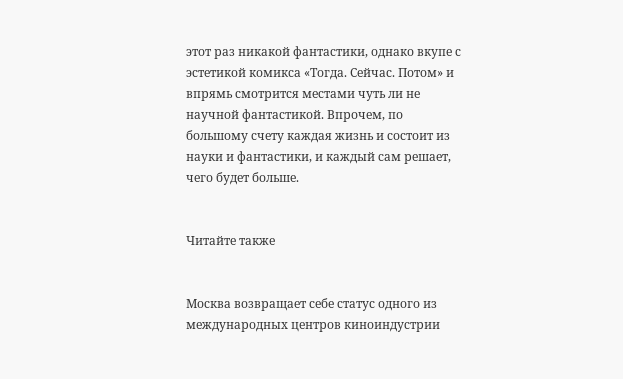этот раз никакой фантастики, однако вкупе с эстетикой комикса «Тогда. Сейчас. Потом» и впрямь смотрится местами чуть ли не научной фантастикой. Впрочем, по большому счету каждая жизнь и состоит из науки и фантастики, и каждый сам решает, чего будет больше.


Читайте также


Москва возвращает себе статус одного из международных центров киноиндустрии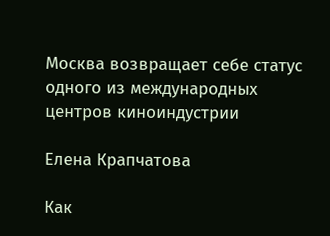Москва возвращает себе статус одного из международных центров киноиндустрии

Елена Крапчатова

Как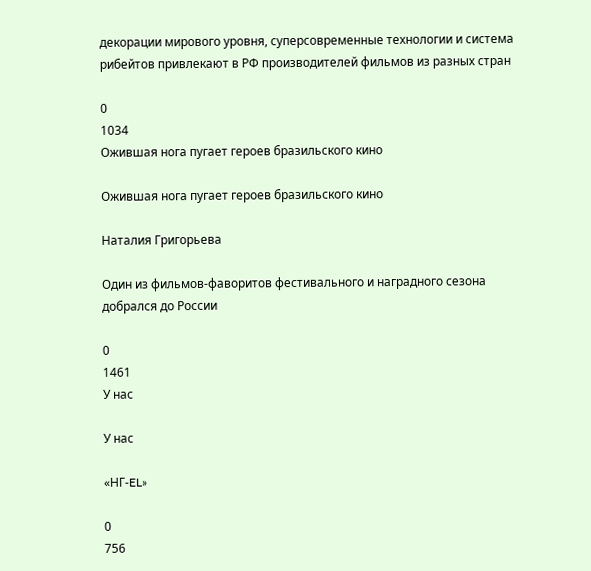декорации мирового уровня, суперсовременные технологии и система рибейтов привлекают в РФ производителей фильмов из разных стран

0
1034
Ожившая нога пугает героев бразильского кино

Ожившая нога пугает героев бразильского кино

Наталия Григорьева

Один из фильмов-фаворитов фестивального и наградного сезона добрался до России

0
1461
У нас

У нас

«НГ-EL»

0
756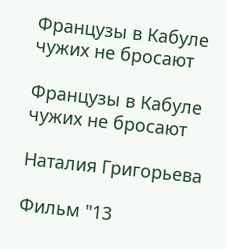Французы в Кабуле чужих не бросают

Французы в Кабуле чужих не бросают

Наталия Григорьева

Фильм "13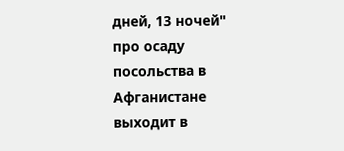дней, 13 ночей" про осаду посольства в Афганистане выходит в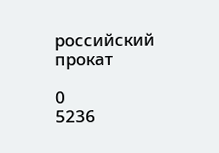российский прокат

0
5236